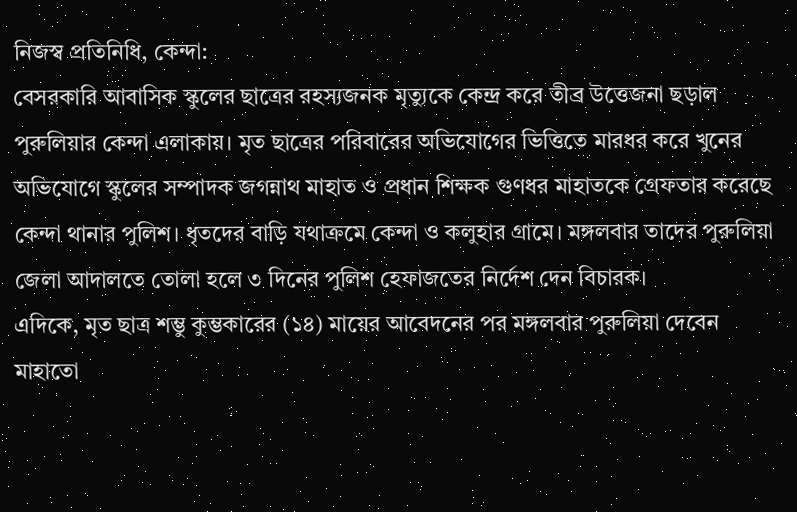নিজস্ব প্রতিনিধি, কেন্দা:
বেসরকারি আবাসিক স্কুলের ছাত্রের রহস্যজনক মৃত্যুকে কেন্দ্র করে তীব্র উত্তেজনা ছড়াল পুরুলিয়ার কেন্দা এলাকায়। মৃত ছাত্রের পরিবারের অভিযোগের ভিত্তিতে মারধর করে খুনের অভিযোগে স্কুলের সম্পাদক জগন্নাথ মাহাত ও প্রধান শিক্ষক গুণধর মাহাতকে গ্রেফতার করেছে কেন্দা থানার পুলিশ। ধৃতদের বাড়ি যথাক্রমে কেন্দা ও কলুহার গ্রামে। মঙ্গলবার তাদের পুরুলিয়া জেলা আদালতে তোলা হলে ৩ দিনের পুলিশ হেফাজতের নির্দেশ দেন বিচারক।
এদিকে, মৃত ছাত্র শম্ভু কুম্ভকারের (১৪) মায়ের আবেদনের পর মঙ্গলবার পুরুলিয়া দেবেন মাহাতো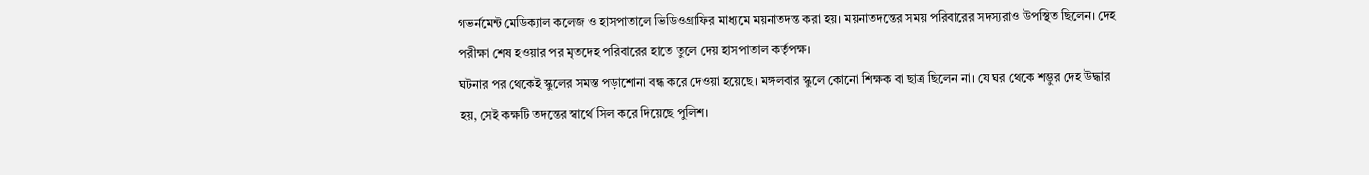গভর্নমেন্ট মেডিক্যাল কলেজ ও হাসপাতালে ভিডিওগ্রাফির মাধ্যমে ময়নাতদন্ত করা হয়। ময়নাতদন্তের সময় পরিবারের সদস্যরাও উপস্থিত ছিলেন। দেহ পরীক্ষা শেষ হওয়ার পর মৃতদেহ পরিবারের হাতে তুলে দেয় হাসপাতাল কর্তৃপক্ষ।
ঘটনার পর থেকেই স্কুলের সমস্ত পড়াশোনা বন্ধ করে দেওয়া হয়েছে। মঙ্গলবার স্কুলে কোনো শিক্ষক বা ছাত্র ছিলেন না। যে ঘর থেকে শম্ভুর দেহ উদ্ধার হয়, সেই কক্ষটি তদন্তের স্বার্থে সিল করে দিয়েছে পুলিশ।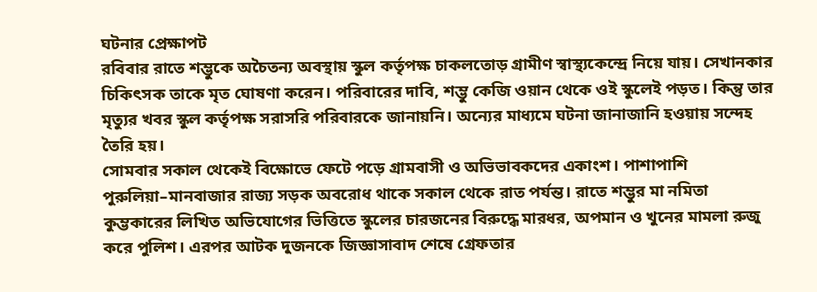ঘটনার প্রেক্ষাপট
রবিবার রাতে শম্ভুকে অচৈতন্য অবস্থায় স্কুল কর্তৃপক্ষ চাকলতোড় গ্রামীণ স্বাস্থ্যকেন্দ্রে নিয়ে যায়। সেখানকার চিকিৎসক তাকে মৃত ঘোষণা করেন। পরিবারের দাবি, শম্ভু কেজি ওয়ান থেকে ওই স্কুলেই পড়ত। কিন্তু তার মৃত্যুর খবর স্কুল কর্তৃপক্ষ সরাসরি পরিবারকে জানায়নি। অন্যের মাধ্যমে ঘটনা জানাজানি হওয়ায় সন্দেহ তৈরি হয়।
সোমবার সকাল থেকেই বিক্ষোভে ফেটে পড়ে গ্রামবাসী ও অভিভাবকদের একাংশ। পাশাপাশি পুরুলিয়া–মানবাজার রাজ্য সড়ক অবরোধ থাকে সকাল থেকে রাত পর্যন্ত। রাতে শম্ভুর মা নমিতা কুম্ভকারের লিখিত অভিযোগের ভিত্তিতে স্কুলের চারজনের বিরুদ্ধে মারধর, অপমান ও খুনের মামলা রুজু করে পুলিশ। এরপর আটক দুজনকে জিজ্ঞাসাবাদ শেষে গ্রেফতার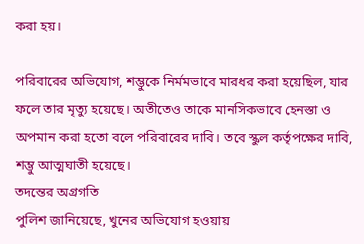করা হয়।

পরিবারের অভিযোগ, শম্ভুকে নির্মমভাবে মারধর করা হয়েছিল, যার ফলে তার মৃত্যু হয়েছে। অতীতেও তাকে মানসিকভাবে হেনস্তা ও অপমান করা হতো বলে পরিবারের দাবি। তবে স্কুল কর্তৃপক্ষের দাবি, শম্ভু আত্মঘাতী হয়েছে।
তদন্তের অগ্রগতি
পুলিশ জানিয়েছে, খুনের অভিযোগ হওয়ায়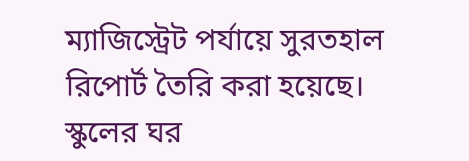ম্যাজিস্ট্রেট পর্যায়ে সুরতহাল রিপোর্ট তৈরি করা হয়েছে। স্কুলের ঘর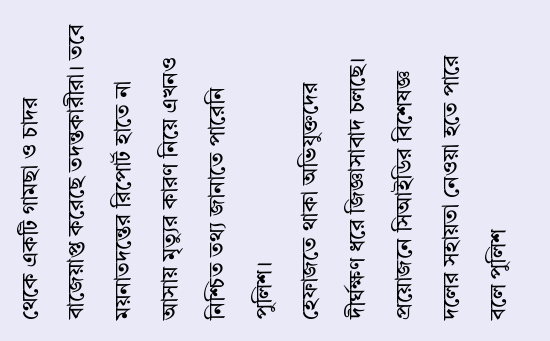থেকে একটি গামছা ও চাদর বাজেয়াপ্ত করেছে তদন্তকারীরা। তবে ময়নাতদন্তের রিপোর্ট হাতে না আসায় মৃত্যুর কারণ নিয়ে এখনও নিশ্চিত তথ্য জানাতে পারেনি পুলিশ।
হেফাজতে থাকা অভিযুক্তদের দীর্ঘক্ষণ ধরে জিজ্ঞাসাবাদ চলছে। প্রয়োজনে সিআইডির বিশেষজ্ঞ দলের সহায়তা নেওয়া হতে পারে বলে পুলিশ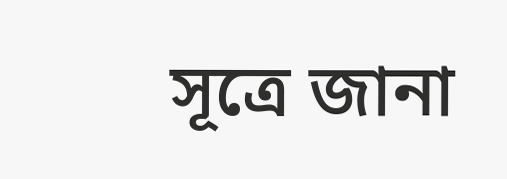সূত্রে জানা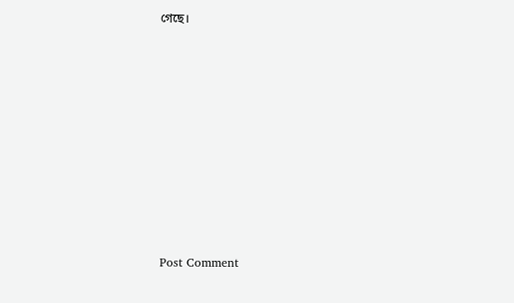গেছে।











Post Comment